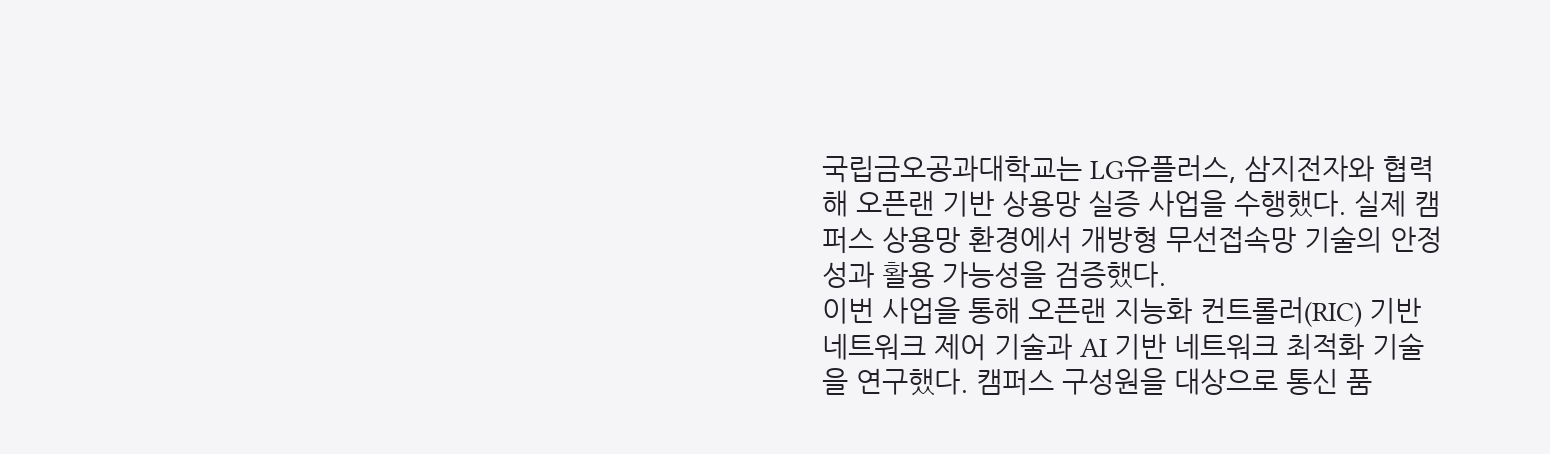국립금오공과대학교는 LG유플러스, 삼지전자와 협력해 오픈랜 기반 상용망 실증 사업을 수행했다. 실제 캠퍼스 상용망 환경에서 개방형 무선접속망 기술의 안정성과 활용 가능성을 검증했다.
이번 사업을 통해 오픈랜 지능화 컨트롤러(RIC) 기반 네트워크 제어 기술과 AI 기반 네트워크 최적화 기술을 연구했다. 캠퍼스 구성원을 대상으로 통신 품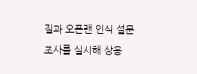질과 오픈랜 인식 설문조사를 실시해 상용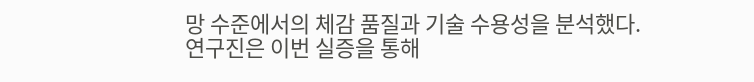망 수준에서의 체감 품질과 기술 수용성을 분석했다.
연구진은 이번 실증을 통해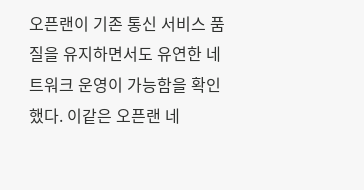오픈랜이 기존 통신 서비스 품질을 유지하면서도 유연한 네트워크 운영이 가능함을 확인했다. 이같은 오픈랜 네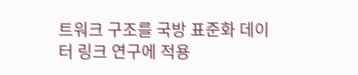트워크 구조를 국방 표준화 데이터 링크 연구에 적용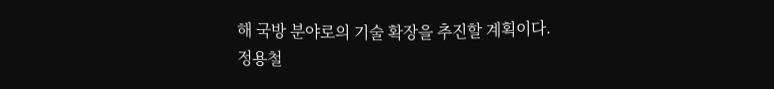해 국방 분야로의 기술 확장을 추진할 계획이다.
정용철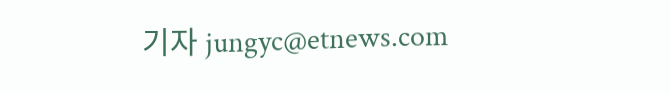기자 jungyc@etnews.com